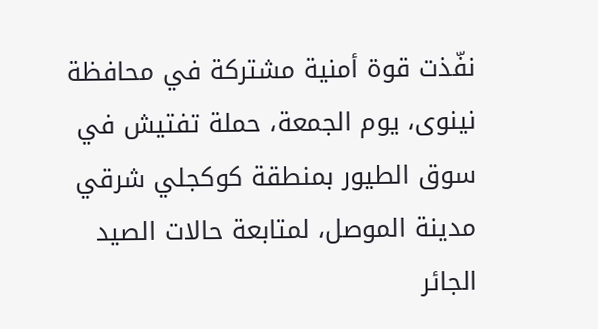نفّذت قوة أمنية مشتركة في محافظة نينوى، يوم الجمعة، حملة تفتيش في سوق الطيور بمنطقة كوكجلي شرقي مدينة الموصل، لمتابعة حالات الصيد الجائر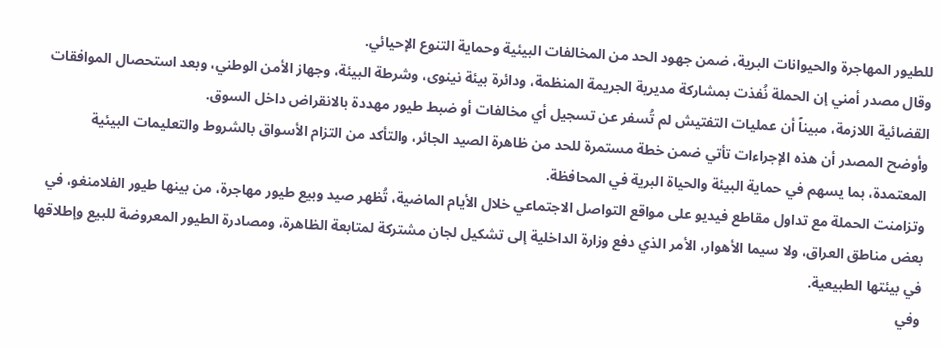للطيور المهاجرة والحيوانات البرية، ضمن جهود الحد من المخالفات البيئية وحماية التنوع الإحيائي.
وقال مصدر أمني إن الحملة نُفذت بمشاركة مديرية الجريمة المنظمة، ودائرة بيئة نينوى، وشرطة البيئة، وجهاز الأمن الوطني، وبعد استحصال الموافقات القضائية اللازمة، مبيناً أن عمليات التفتيش لم تُسفر عن تسجيل أي مخالفات أو ضبط طيور مهددة بالانقراض داخل السوق.
وأوضح المصدر أن هذه الإجراءات تأتي ضمن خطة مستمرة للحد من ظاهرة الصيد الجائر، والتأكد من التزام الأسواق بالشروط والتعليمات البيئية المعتمدة، بما يسهم في حماية البيئة والحياة البرية في المحافظة.
وتزامنت الحملة مع تداول مقاطع فيديو على مواقع التواصل الاجتماعي خلال الأيام الماضية، تُظهر صيد وبيع طيور مهاجرة، من بينها طيور الفلامنغو، في بعض مناطق العراق، ولا سيما الأهوار، الأمر الذي دفع وزارة الداخلية إلى تشكيل لجان مشتركة لمتابعة الظاهرة، ومصادرة الطيور المعروضة للبيع وإطلاقها في بيئتها الطبيعية.
وفي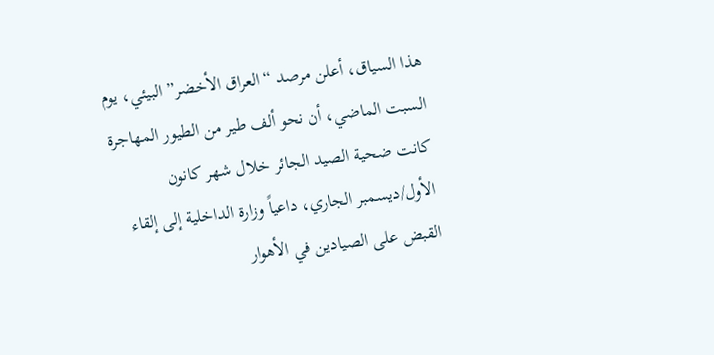هذا السياق، أعلن مرصد “العراق الأخضر” البيئي، يوم السبت الماضي، أن نحو ألف طير من الطيور المهاجرة كانت ضحية الصيد الجائر خلال شهر كانون الأول/ديسمبر الجاري، داعياً وزارة الداخلية إلى إلقاء القبض على الصيادين في الأهوار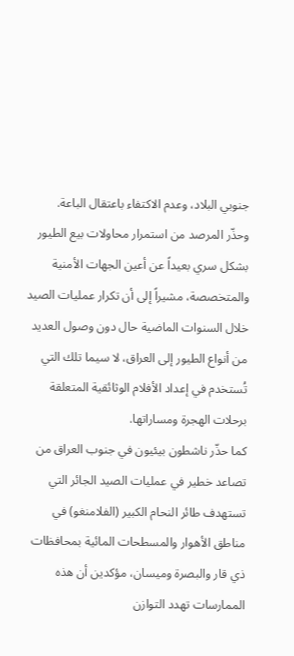جنوبي البلاد، وعدم الاكتفاء باعتقال الباعة.
وحذّر المرصد من استمرار محاولات بيع الطيور بشكل سري بعيداً عن أعين الجهات الأمنية والمتخصصة، مشيراً إلى أن تكرار عمليات الصيد خلال السنوات الماضية حال دون وصول العديد من أنواع الطيور إلى العراق، لا سيما تلك التي تُستخدم في إعداد الأفلام الوثائقية المتعلقة برحلات الهجرة ومساراتها.
كما حذّر ناشطون بيئيون في جنوب العراق من تصاعد خطير في عمليات الصيد الجائر التي تستهدف طائر النحام الكبير (الفلامنغو) في مناطق الأهوار والمسطحات المائية بمحافظات ذي قار والبصرة وميسان، مؤكدين أن هذه الممارسات تهدد التوازن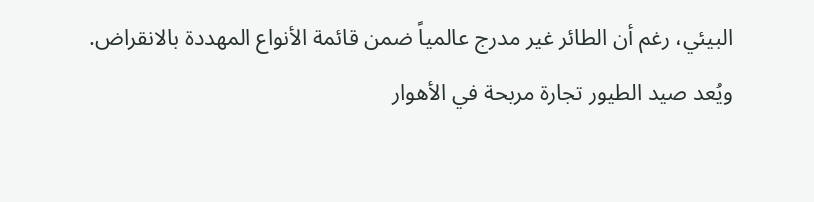البيئي، رغم أن الطائر غير مدرج عالمياً ضمن قائمة الأنواع المهددة بالانقراض.
ويُعد صيد الطيور تجارة مربحة في الأهوار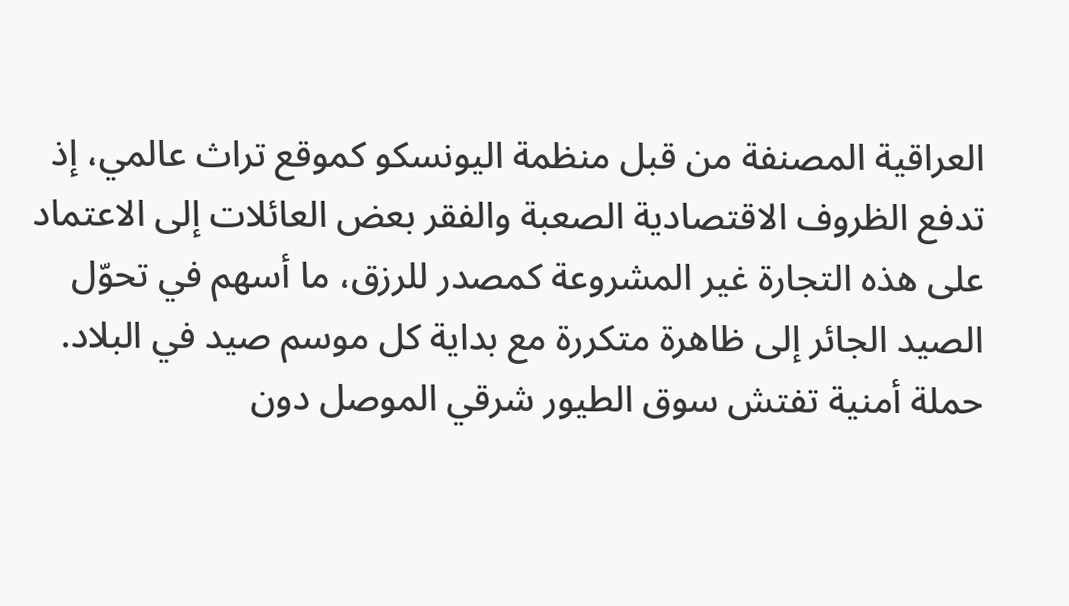العراقية المصنفة من قبل منظمة اليونسكو كموقع تراث عالمي، إذ تدفع الظروف الاقتصادية الصعبة والفقر بعض العائلات إلى الاعتماد على هذه التجارة غير المشروعة كمصدر للرزق، ما أسهم في تحوّل الصيد الجائر إلى ظاهرة متكررة مع بداية كل موسم صيد في البلاد.
حملة أمنية تفتش سوق الطيور شرقي الموصل دون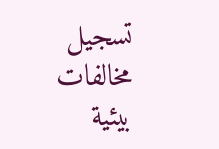تسجيل مخالفات بيئية